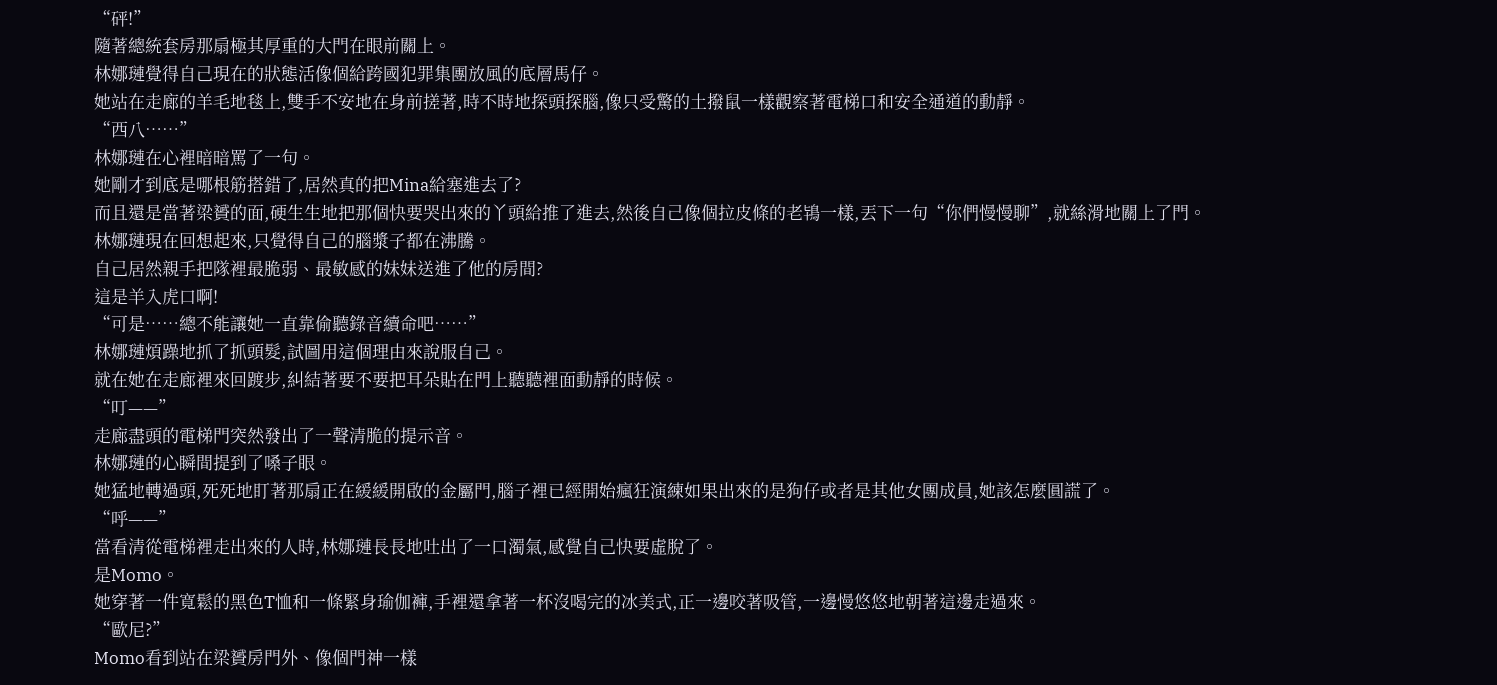“砰!”
隨著總統套房那扇極其厚重的大門在眼前關上。
林娜璉覺得自己現在的狀態活像個給跨國犯罪集團放風的底層馬仔。
她站在走廊的羊毛地毯上,雙手不安地在身前搓著,時不時地探頭探腦,像只受驚的土撥鼠一樣觀察著電梯口和安全通道的動靜。
“西八……”
林娜璉在心裡暗暗罵了一句。
她剛才到底是哪根筋搭錯了,居然真的把Mina給塞進去了?
而且還是當著梁贇的面,硬生生地把那個快要哭出來的丫頭給推了進去,然後自己像個拉皮條的老鴇一樣,丟下一句“你們慢慢聊”,就絲滑地關上了門。
林娜璉現在回想起來,只覺得自己的腦漿子都在沸騰。
自己居然親手把隊裡最脆弱、最敏感的妹妹送進了他的房間?
這是羊入虎口啊!
“可是……總不能讓她一直靠偷聽錄音續命吧……”
林娜璉煩躁地抓了抓頭髮,試圖用這個理由來說服自己。
就在她在走廊裡來回踱步,糾結著要不要把耳朵貼在門上聽聽裡面動靜的時候。
“叮——”
走廊盡頭的電梯門突然發出了一聲清脆的提示音。
林娜璉的心瞬間提到了嗓子眼。
她猛地轉過頭,死死地盯著那扇正在緩緩開啟的金屬門,腦子裡已經開始瘋狂演練如果出來的是狗仔或者是其他女團成員,她該怎麼圓謊了。
“呼——”
當看清從電梯裡走出來的人時,林娜璉長長地吐出了一口濁氣,感覺自己快要虛脫了。
是Momo。
她穿著一件寬鬆的黑色T恤和一條緊身瑜伽褲,手裡還拿著一杯沒喝完的冰美式,正一邊咬著吸管,一邊慢悠悠地朝著這邊走過來。
“歐尼?”
Momo看到站在梁贇房門外、像個門神一樣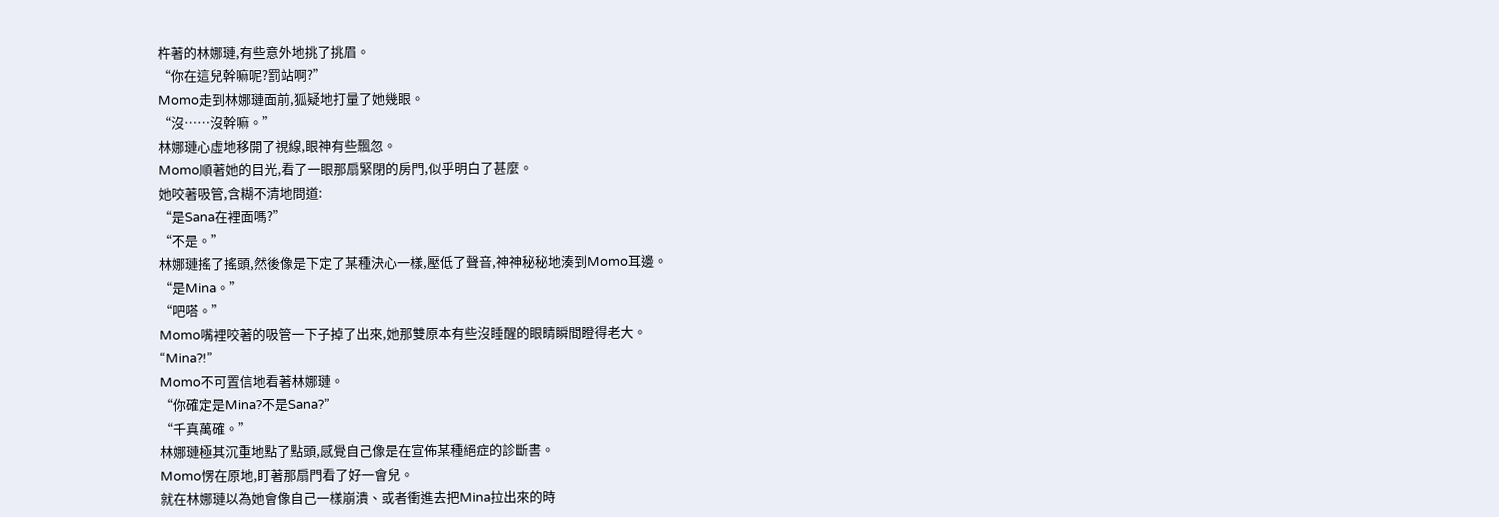杵著的林娜璉,有些意外地挑了挑眉。
“你在這兒幹嘛呢?罰站啊?”
Momo走到林娜璉面前,狐疑地打量了她幾眼。
“沒……沒幹嘛。”
林娜璉心虛地移開了視線,眼神有些飄忽。
Momo順著她的目光,看了一眼那扇緊閉的房門,似乎明白了甚麼。
她咬著吸管,含糊不清地問道:
“是Sana在裡面嗎?”
“不是。”
林娜璉搖了搖頭,然後像是下定了某種決心一樣,壓低了聲音,神神秘秘地湊到Momo耳邊。
“是Mina。”
“吧嗒。”
Momo嘴裡咬著的吸管一下子掉了出來,她那雙原本有些沒睡醒的眼睛瞬間瞪得老大。
“Mina?!”
Momo不可置信地看著林娜璉。
“你確定是Mina?不是Sana?”
“千真萬確。”
林娜璉極其沉重地點了點頭,感覺自己像是在宣佈某種絕症的診斷書。
Momo愣在原地,盯著那扇門看了好一會兒。
就在林娜璉以為她會像自己一樣崩潰、或者衝進去把Mina拉出來的時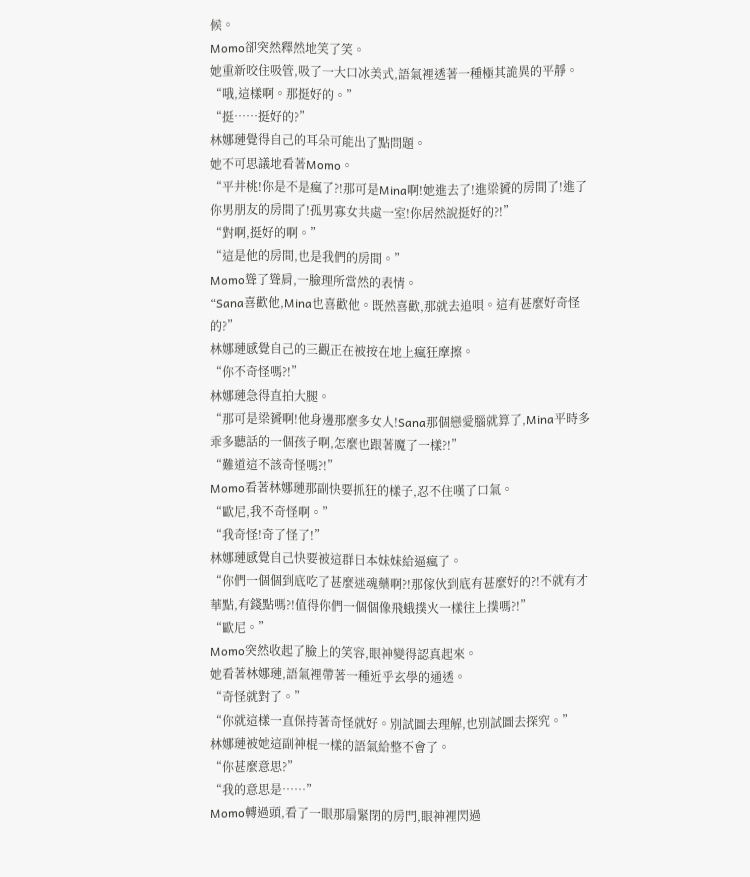候。
Momo卻突然釋然地笑了笑。
她重新咬住吸管,吸了一大口冰美式,語氣裡透著一種極其詭異的平靜。
“哦,這樣啊。那挺好的。”
“挺……挺好的?”
林娜璉覺得自己的耳朵可能出了點問題。
她不可思議地看著Momo。
“平井桃!你是不是瘋了?!那可是Mina啊!她進去了!進梁贇的房間了!進了你男朋友的房間了!孤男寡女共處一室!你居然說挺好的?!”
“對啊,挺好的啊。”
“這是他的房間,也是我們的房間。”
Momo聳了聳肩,一臉理所當然的表情。
“Sana喜歡他,Mina也喜歡他。既然喜歡,那就去追唄。這有甚麼好奇怪的?”
林娜璉感覺自己的三觀正在被按在地上瘋狂摩擦。
“你不奇怪嗎?!”
林娜璉急得直拍大腿。
“那可是梁贇啊!他身邊那麼多女人!Sana那個戀愛腦就算了,Mina平時多乖多聽話的一個孩子啊,怎麼也跟著魔了一樣?!”
“難道這不該奇怪嗎?!”
Momo看著林娜璉那副快要抓狂的樣子,忍不住嘆了口氣。
“歐尼,我不奇怪啊。”
“我奇怪!奇了怪了!”
林娜璉感覺自己快要被這群日本妹妹給逼瘋了。
“你們一個個到底吃了甚麼迷魂藥啊?!那傢伙到底有甚麼好的?!不就有才華點,有錢點嗎?!值得你們一個個像飛蛾撲火一樣往上撲嗎?!”
“歐尼。”
Momo突然收起了臉上的笑容,眼神變得認真起來。
她看著林娜璉,語氣裡帶著一種近乎玄學的通透。
“奇怪就對了。”
“你就這樣一直保持著奇怪就好。別試圖去理解,也別試圖去探究。”
林娜璉被她這副神棍一樣的語氣給整不會了。
“你甚麼意思?”
“我的意思是……”
Momo轉過頭,看了一眼那扇緊閉的房門,眼神裡閃過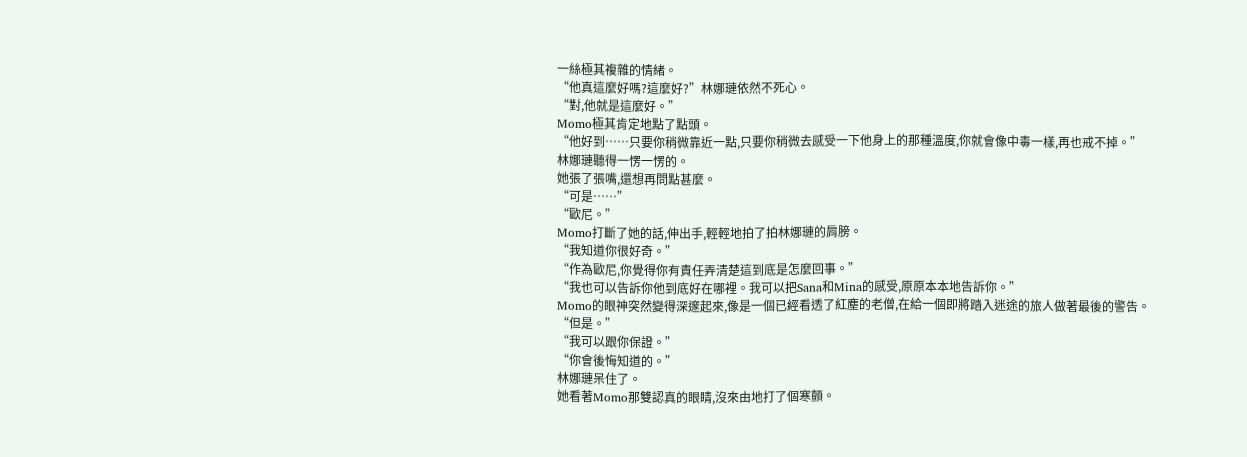一絲極其複雜的情緒。
“他真這麼好嗎?這麼好?”林娜璉依然不死心。
“對,他就是這麼好。”
Momo極其肯定地點了點頭。
“他好到……只要你稍微靠近一點,只要你稍微去感受一下他身上的那種溫度,你就會像中毒一樣,再也戒不掉。”
林娜璉聽得一愣一愣的。
她張了張嘴,還想再問點甚麼。
“可是……”
“歐尼。”
Momo打斷了她的話,伸出手,輕輕地拍了拍林娜璉的肩膀。
“我知道你很好奇。”
“作為歐尼,你覺得你有責任弄清楚這到底是怎麼回事。”
“我也可以告訴你他到底好在哪裡。我可以把Sana和Mina的感受,原原本本地告訴你。”
Momo的眼神突然變得深邃起來,像是一個已經看透了紅塵的老僧,在給一個即將踏入迷途的旅人做著最後的警告。
“但是。”
“我可以跟你保證。”
“你會後悔知道的。”
林娜璉呆住了。
她看著Momo那雙認真的眼睛,沒來由地打了個寒顫。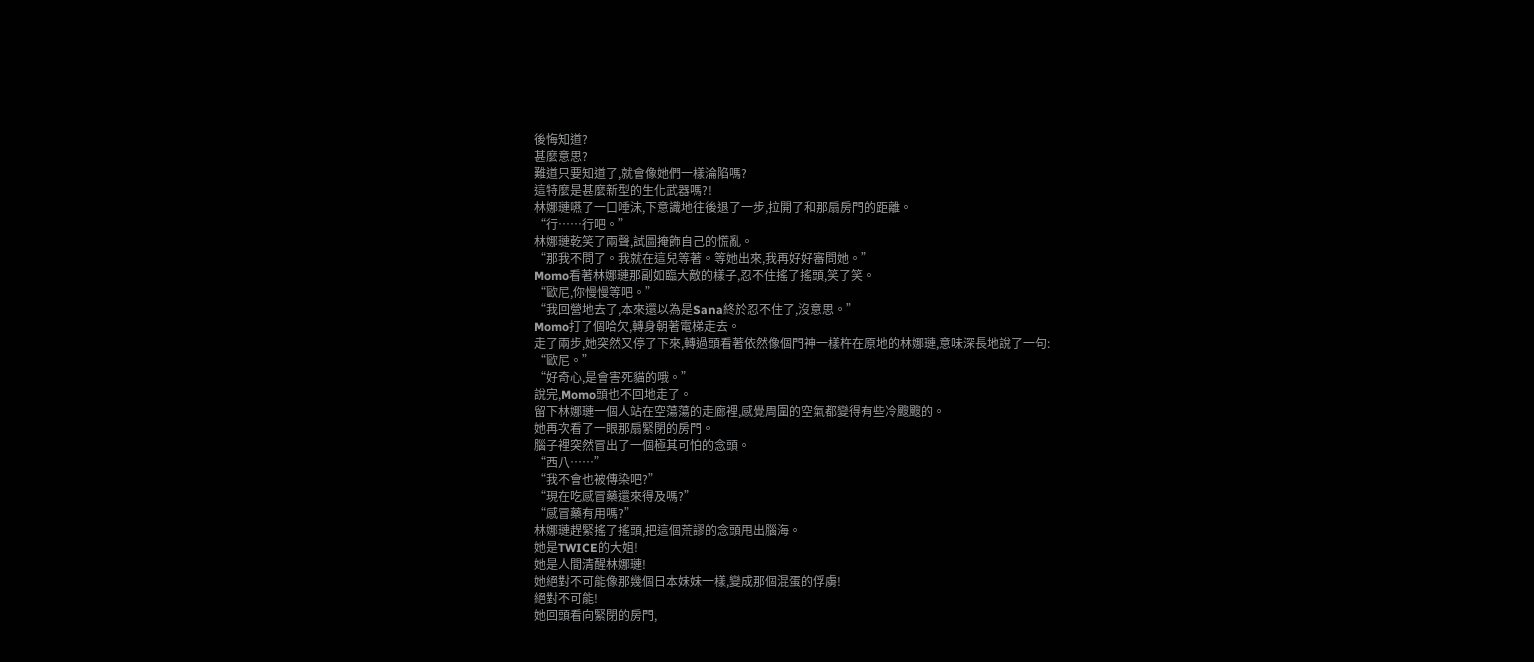後悔知道?
甚麼意思?
難道只要知道了,就會像她們一樣淪陷嗎?
這特麼是甚麼新型的生化武器嗎?!
林娜璉嚥了一口唾沫,下意識地往後退了一步,拉開了和那扇房門的距離。
“行……行吧。”
林娜璉乾笑了兩聲,試圖掩飾自己的慌亂。
“那我不問了。我就在這兒等著。等她出來,我再好好審問她。”
Momo看著林娜璉那副如臨大敵的樣子,忍不住搖了搖頭,笑了笑。
“歐尼,你慢慢等吧。”
“我回營地去了,本來還以為是Sana終於忍不住了,沒意思。”
Momo打了個哈欠,轉身朝著電梯走去。
走了兩步,她突然又停了下來,轉過頭看著依然像個門神一樣杵在原地的林娜璉,意味深長地說了一句:
“歐尼。”
“好奇心,是會害死貓的哦。”
說完,Momo頭也不回地走了。
留下林娜璉一個人站在空蕩蕩的走廊裡,感覺周圍的空氣都變得有些冷颼颼的。
她再次看了一眼那扇緊閉的房門。
腦子裡突然冒出了一個極其可怕的念頭。
“西八……”
“我不會也被傳染吧?”
“現在吃感冒藥還來得及嗎?”
“感冒藥有用嗎?”
林娜璉趕緊搖了搖頭,把這個荒謬的念頭甩出腦海。
她是TWICE的大姐!
她是人間清醒林娜璉!
她絕對不可能像那幾個日本妹妹一樣,變成那個混蛋的俘虜!
絕對不可能!
她回頭看向緊閉的房門,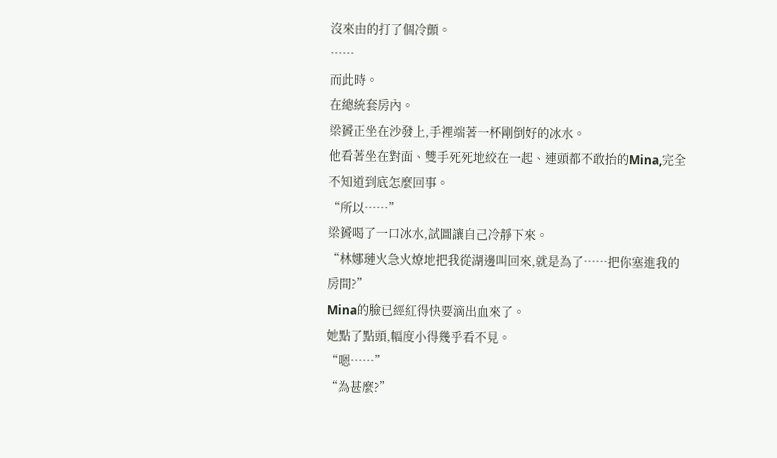沒來由的打了個冷顫。
……
而此時。
在總統套房內。
梁贇正坐在沙發上,手裡端著一杯剛倒好的冰水。
他看著坐在對面、雙手死死地絞在一起、連頭都不敢抬的Mina,完全不知道到底怎麼回事。
“所以……”
梁贇喝了一口冰水,試圖讓自己冷靜下來。
“林娜璉火急火燎地把我從湖邊叫回來,就是為了……把你塞進我的房間?”
Mina的臉已經紅得快要滴出血來了。
她點了點頭,幅度小得幾乎看不見。
“嗯……”
“為甚麼?”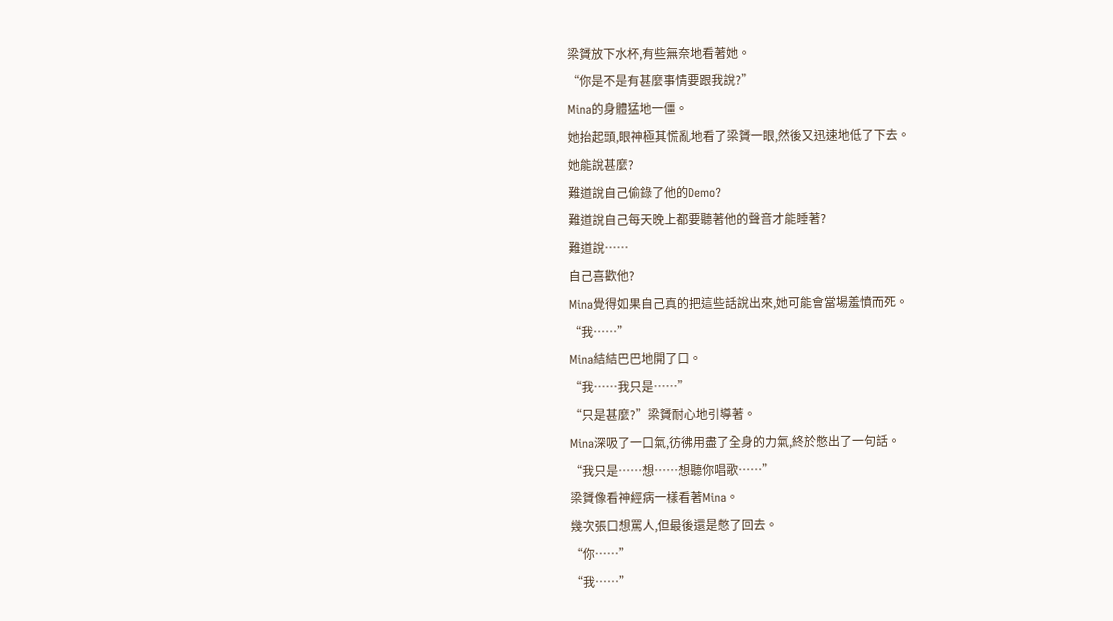梁贇放下水杯,有些無奈地看著她。
“你是不是有甚麼事情要跟我說?”
Mina的身體猛地一僵。
她抬起頭,眼神極其慌亂地看了梁贇一眼,然後又迅速地低了下去。
她能說甚麼?
難道說自己偷錄了他的Demo?
難道說自己每天晚上都要聽著他的聲音才能睡著?
難道說……
自己喜歡他?
Mina覺得如果自己真的把這些話說出來,她可能會當場羞憤而死。
“我……”
Mina結結巴巴地開了口。
“我……我只是……”
“只是甚麼?”梁贇耐心地引導著。
Mina深吸了一口氣,彷彿用盡了全身的力氣,終於憋出了一句話。
“我只是……想……想聽你唱歌……”
梁贇像看神經病一樣看著Mina。
幾次張口想罵人,但最後還是憋了回去。
“你……”
“我……”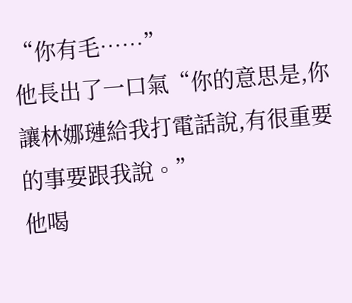“你有毛……”
他長出了一口氣“你的意思是,你讓林娜璉給我打電話說,有很重要的事要跟我說。”
他喝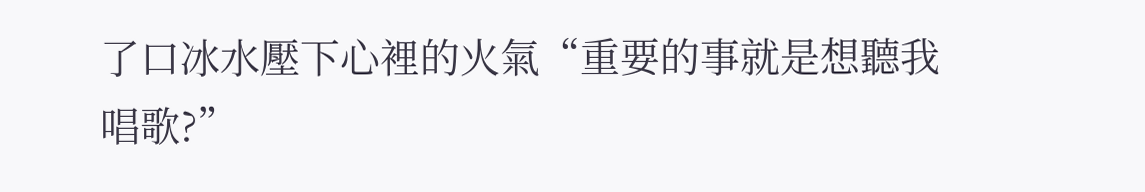了口冰水壓下心裡的火氣“重要的事就是想聽我唱歌?”